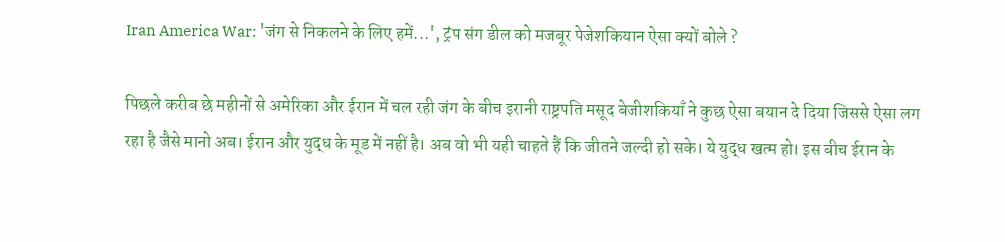Iran America War: 'जंग से निकलने के लिए हमें...', ट्रंप संग डील को मजबूर पेजेशकियान ऐसा क्यों बोले ?

पिछले करीब छे महीनों से अमेरिका और ईरान में चल रही जंग के बीच इरानी राष्ट्रपति मसूद बेजीशकियाँ ने कुछ ऐसा बयान दे दिया जिससे ऐसा लग रहा है जैसे मानो अब। ईरान और युद्ध के मूड में नहीं है। अब वो भी यही चाहते हैं कि जीतने जल्दी हो सके। ये युद्ध खत्म हो। इस बीच ईरान के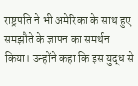राष्ट्रपति ने भी अमेरिका के साथ हुए समझौते के ज्ञापन का समर्थन किया। उन्होंने कहा कि इस युद्ध से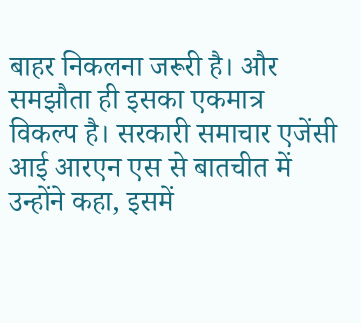बाहर निकलना जरूरी है। और समझौता ही इसका एकमात्र विकल्प है। सरकारी समाचार एजेंसी आई आरएन एस से बातचीत में उन्होंने कहा, इसमें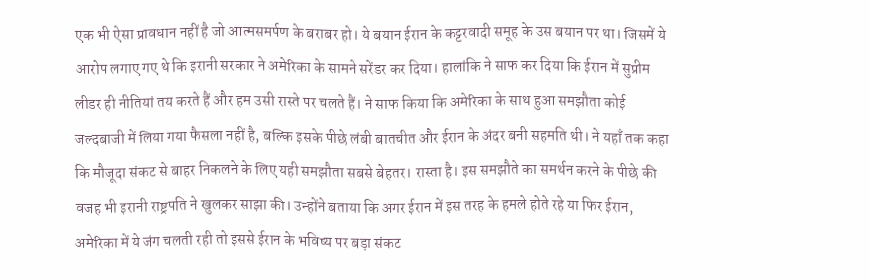एक भी ऐसा प्रावधान नहीं है जो आत्मसमर्पण के बराबर हो। ये बयान ईरान के कट्टरवादी समूह के उस बयान पर था। जिसमें ये आरोप लगाए गए थे कि इरानी सरकार ने अमेरिका के सामने सरेंडर कर दिया। हालांकि ने साफ कर दिया कि ईरान में सुप्रीम लीडर ही नीतियां तय करते हैं और हम उसी रास्ते पर चलते हैं। ने साफ किया कि अमेरिका के साथ हुआ समझौता कोई जल्दबाजी में लिया गया फैसला नहीं है, बल्कि इसके पीछे लंबी बातचीत और ईरान के अंदर बनी सहमति थी। ने यहाँ तक कहा कि मौजूदा संकट से बाहर निकलने के लिए यही समझौता सबसे बेहतर। रास्ता है। इस समझौते का समर्थन करने के पीछे की वजह भी इरानी राष्ट्रपति ने खुलकर साझा की। उन्होंने बताया कि अगर ईरान में इस तरह के हमले होते रहे या फिर ईरान, अमेरिका में ये जंग चलती रही तो इससे ईरान के भविष्य पर बड़ा संकट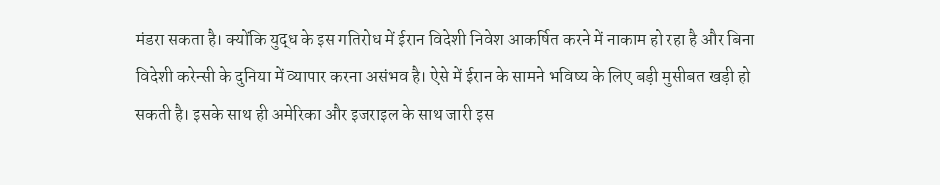मंडरा सकता है। क्योंकि युद्ध के इस गतिरोध में ईरान विदेशी निवेश आकर्षित करने में नाकाम हो रहा है और बिना विदेशी करेन्सी के दुनिया में व्यापार करना असंभव है। ऐसे में ईरान के सामने भविष्य के लिए बड़ी मुसीबत खड़ी हो सकती है। इसके साथ ही अमेरिका और इजराइल के साथ जारी इस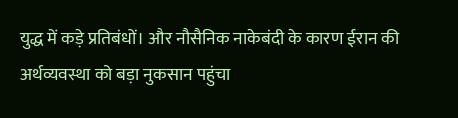युद्ध में कड़े प्रतिबंधों। और नौसैनिक नाकेबंदी के कारण ईरान की अर्थव्यवस्था को बड़ा नुकसान पहुंचा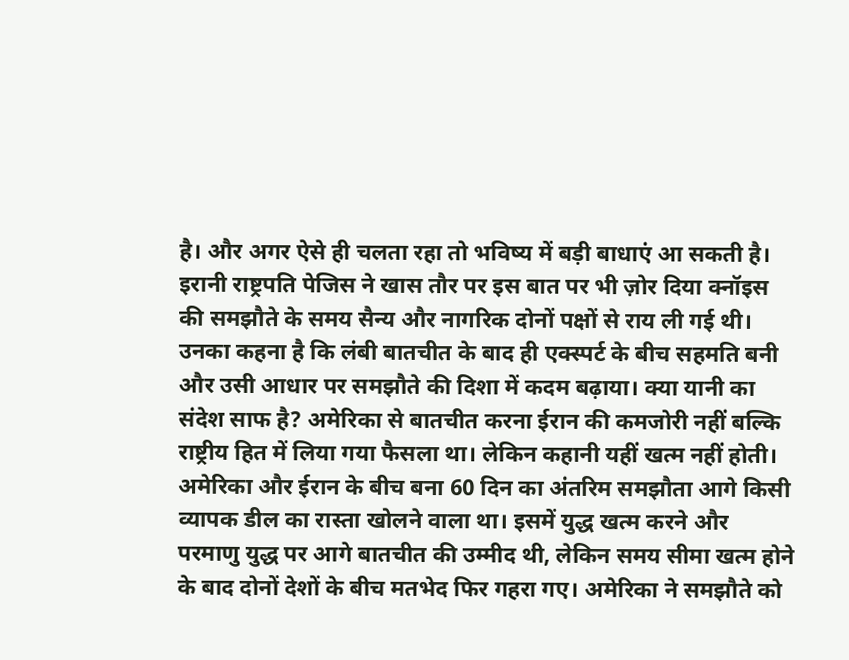है। और अगर ऐसे ही चलता रहा तो भविष्य में बड़ी बाधाएं आ सकती है। इरानी राष्ट्रपति पेजिस ने खास तौर पर इस बात पर भी ज़ोर दिया क्नॉइस की समझौते के समय सैन्य और नागरिक दोनों पक्षों से राय ली गई थी। उनका कहना है कि लंबी बातचीत के बाद ही एक्स्पर्ट के बीच सहमति बनी और उसी आधार पर समझौते की दिशा में कदम बढ़ाया। क्या यानी का संदेश साफ है? अमेरिका से बातचीत करना ईरान की कमजोरी नहीं बल्कि राष्ट्रीय हित में लिया गया फैसला था। लेकिन कहानी यहीं खत्म नहीं होती। अमेरिका और ईरान के बीच बना 60 दिन का अंतरिम समझौता आगे किसी व्यापक डील का रास्ता खोलने वाला था। इसमें युद्ध खत्म करने और परमाणु युद्ध पर आगे बातचीत की उम्मीद थी, लेकिन समय सीमा खत्म होने के बाद दोनों देशों के बीच मतभेद फिर गहरा गए। अमेरिका ने समझौते को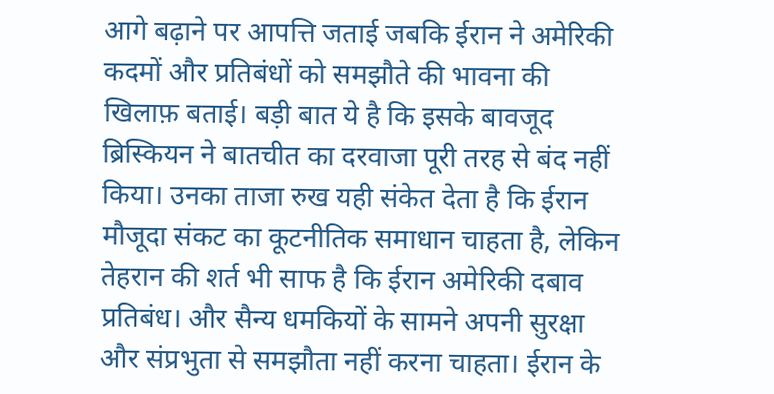आगे बढ़ाने पर आपत्ति जताई जबकि ईरान ने अमेरिकी कदमों और प्रतिबंधों को समझौते की भावना की खिलाफ़ बताई। बड़ी बात ये है कि इसके बावजूद ब्रिस्कियन ने बातचीत का दरवाजा पूरी तरह से बंद नहीं किया। उनका ताजा रुख यही संकेत देता है कि ईरान मौजूदा संकट का कूटनीतिक समाधान चाहता है, लेकिन तेहरान की शर्त भी साफ है कि ईरान अमेरिकी दबाव प्रतिबंध। और सैन्य धमकियों के सामने अपनी सुरक्षा और संप्रभुता से समझौता नहीं करना चाहता। ईरान के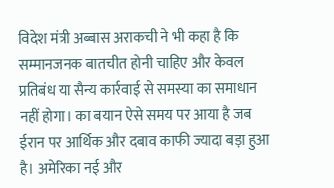विदेश मंत्री अब्बास अराकची ने भी कहा है कि सम्मानजनक बातचीत होनी चाहिए और केवल प्रतिबंध या सैन्य कार्रवाई से समस्या का समाधान नहीं होगा। का बयान ऐसे समय पर आया है जब ईरान पर आर्थिक और दबाव काफी ज्यादा बड़ा हुआ है। अमेरिका नई और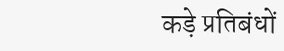कड़े प्रतिबंधों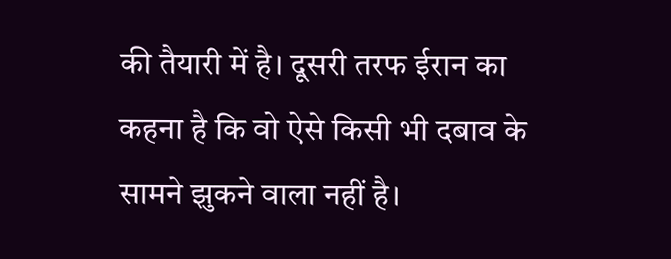की तैयारी में है। दूसरी तरफ ईरान का कहना है कि वो ऐसे किसी भी दबाव के सामने झुकने वाला नहीं है।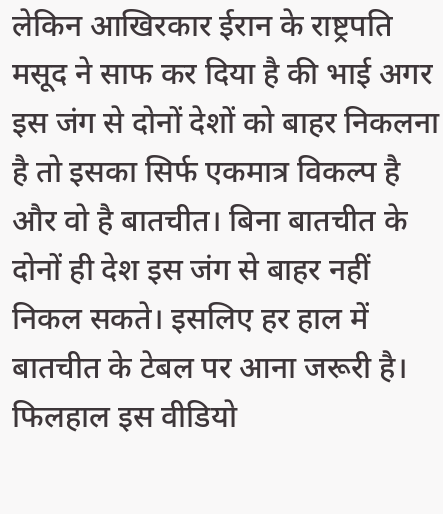लेकिन आखिरकार ईरान के राष्ट्रपति मसूद ने साफ कर दिया है की भाई अगर इस जंग से दोनों देशों को बाहर निकलना है तो इसका सिर्फ एकमात्र विकल्प है और वो है बातचीत। बिना बातचीत के दोनों ही देश इस जंग से बाहर नहीं निकल सकते। इसलिए हर हाल में बातचीत के टेबल पर आना जरूरी है। फिलहाल इस वीडियो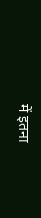में इतना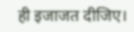ही इजाजत दीजिए।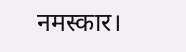नमस्कार।